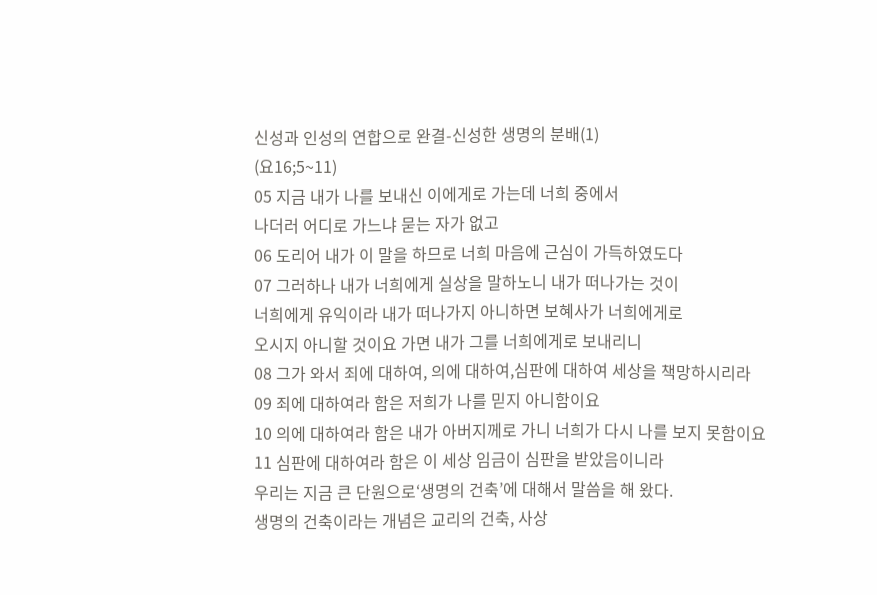신성과 인성의 연합으로 완결-신성한 생명의 분배(1)
(요16;5~11)
05 지금 내가 나를 보내신 이에게로 가는데 너희 중에서
나더러 어디로 가느냐 묻는 자가 없고
06 도리어 내가 이 말을 하므로 너희 마음에 근심이 가득하였도다
07 그러하나 내가 너희에게 실상을 말하노니 내가 떠나가는 것이
너희에게 유익이라 내가 떠나가지 아니하면 보혜사가 너희에게로
오시지 아니할 것이요 가면 내가 그를 너희에게로 보내리니
08 그가 와서 죄에 대하여, 의에 대하여,심판에 대하여 세상을 책망하시리라
09 죄에 대하여라 함은 저희가 나를 믿지 아니함이요
10 의에 대하여라 함은 내가 아버지께로 가니 너희가 다시 나를 보지 못함이요
11 심판에 대하여라 함은 이 세상 임금이 심판을 받았음이니라
우리는 지금 큰 단원으로‘생명의 건축’에 대해서 말씀을 해 왔다.
생명의 건축이라는 개념은 교리의 건축, 사상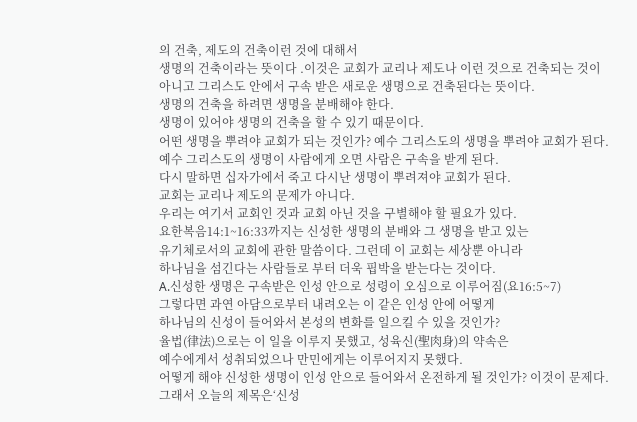의 건축, 제도의 건축이런 것에 대해서
생명의 건축이라는 뜻이다 .이것은 교회가 교리나 제도나 이런 것으로 건축되는 것이
아니고 그리스도 안에서 구속 받은 새로운 생명으로 건축된다는 뜻이다.
생명의 건축을 하려면 생명을 분배해야 한다.
생명이 있어야 생명의 건축을 할 수 있기 때문이다.
어떤 생명을 뿌려야 교회가 되는 것인가? 예수 그리스도의 생명을 뿌려야 교회가 된다.
예수 그리스도의 생명이 사람에게 오면 사람은 구속을 받게 된다.
다시 말하면 십자가에서 죽고 다시난 생명이 뿌려져야 교회가 된다.
교회는 교리나 제도의 문제가 아니다.
우리는 여기서 교회인 것과 교회 아닌 것을 구별해야 할 필요가 있다.
요한복음14:1~16:33까지는 신성한 생명의 분배와 그 생명을 받고 있는
유기체로서의 교회에 관한 말씀이다. 그런데 이 교회는 세상뿐 아니라
하나님을 섬긴다는 사람들로 부터 더욱 핍박을 받는다는 것이다.
A.신성한 생명은 구속받은 인성 안으로 성령이 오심으로 이루어짐(요16:5~7)
그렇다면 과연 아담으로부터 내려오는 이 같은 인성 안에 어떻게
하나님의 신성이 들어와서 본성의 변화를 일으킬 수 있을 것인가?
율법(律法)으로는 이 일을 이루지 못했고, 성육신(聖肉身)의 약속은
예수에게서 성취되었으나 만민에게는 이루어지지 못했다.
어떻게 해야 신성한 생명이 인성 안으로 들어와서 온전하게 될 것인가? 이것이 문제다.
그래서 오늘의 제목은‘신성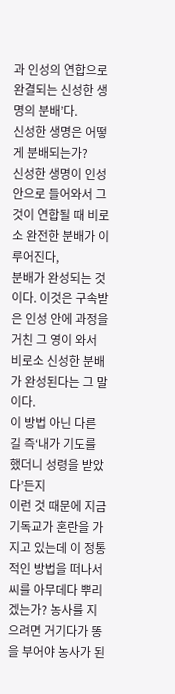과 인성의 연합으로 완결되는 신성한 생명의 분배’다.
신성한 생명은 어떻게 분배되는가?
신성한 생명이 인성 안으로 들어와서 그것이 연합될 때 비로소 완전한 분배가 이루어진다,
분배가 완성되는 것이다. 이것은 구속받은 인성 안에 과정을 거친 그 영이 와서
비로소 신성한 분배가 완성된다는 그 말이다.
이 방법 아닌 다른 길 즉‘내가 기도를 했더니 성령을 받았다’든지
이런 것 때문에 지금 기독교가 혼란을 가지고 있는데 이 정통적인 방법을 떠나서
씨를 아무데다 뿌리겠는가? 농사를 지으려면 거기다가 똥을 부어야 농사가 된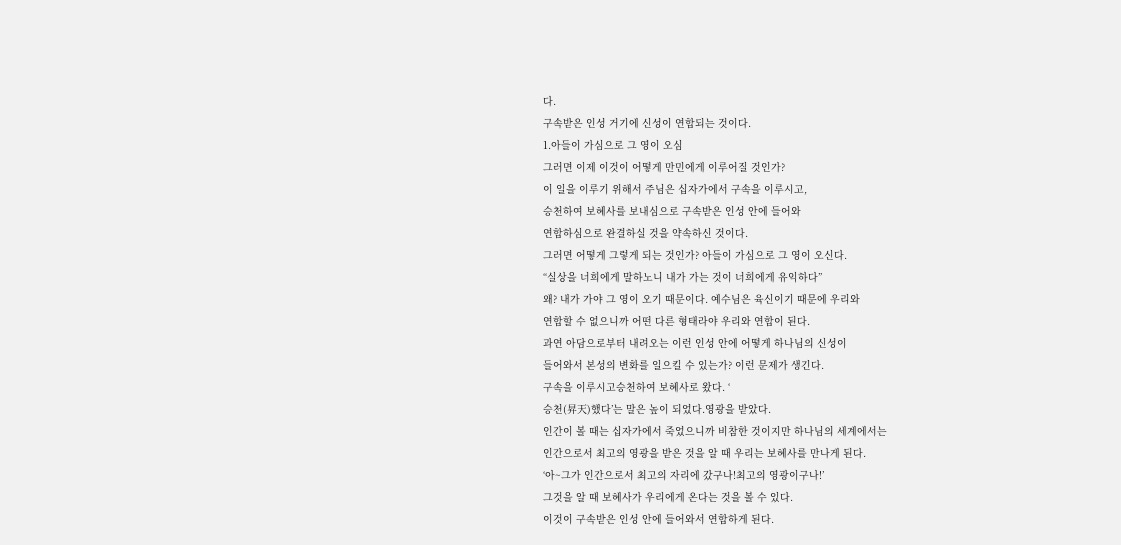다.
구속받은 인성 거기에 신성이 연합되는 것이다.
1.아들이 가심으로 그 영이 오심
그러면 이제 이것이 어떻게 만민에게 이루어질 것인가?
이 일을 이루기 위해서 주님은 십자가에서 구속을 이루시고,
승천하여 보혜사를 보내심으로 구속받은 인성 안에 들어와
연합하심으로 완결하실 것을 약속하신 것이다.
그러면 어떻게 그렇게 되는 것인가? 아들이 가심으로 그 영이 오신다.
“실상을 너희에게 말하노니 내가 가는 것이 너희에게 유익하다”
왜? 내가 가야 그 영이 오기 때문이다. 예수님은 육신이기 때문에 우리와
연합할 수 없으니까 어떤 다른 형태라야 우리와 연합이 된다.
과연 아담으로부터 내려오는 이런 인성 안에 어떻게 하나님의 신성이
들어와서 본성의 변화를 일으킬 수 있는가? 이런 문제가 생긴다.
구속을 이루시고승천하여 보혜사로 왔다. ‘
승천(昇天)했다’는 말은 높이 되었다.영광을 받았다.
인간이 볼 때는 십자가에서 죽었으니까 비참한 것이지만 하나님의 세계에서는
인간으로서 최고의 영광을 받은 것을 알 때 우리는 보혜사를 만나게 된다.
‘아~그가 인간으로서 최고의 자리에 갔구나!최고의 영광이구나!’
그것을 알 때 보혜사가 우리에게 온다는 것을 볼 수 있다.
이것이 구속받은 인성 안에 들어와서 연합하게 된다.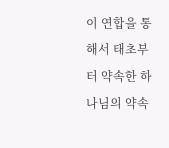이 연합을 통해서 태초부터 약속한 하나님의 약속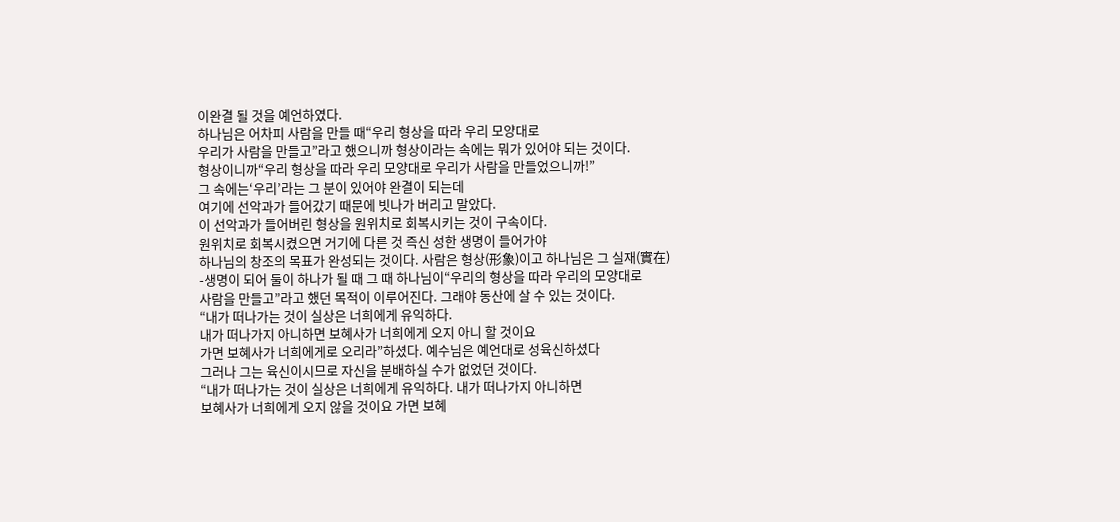이완결 될 것을 예언하였다.
하나님은 어차피 사람을 만들 때“우리 형상을 따라 우리 모양대로
우리가 사람을 만들고”라고 했으니까 형상이라는 속에는 뭐가 있어야 되는 것이다.
형상이니까“우리 형상을 따라 우리 모양대로 우리가 사람을 만들었으니까!”
그 속에는‘우리’라는 그 분이 있어야 완결이 되는데
여기에 선악과가 들어갔기 때문에 빗나가 버리고 말았다.
이 선악과가 들어버린 형상을 원위치로 회복시키는 것이 구속이다.
원위치로 회복시켰으면 거기에 다른 것 즉신 성한 생명이 들어가야
하나님의 창조의 목표가 완성되는 것이다. 사람은 형상(形象)이고 하나님은 그 실재(實在)
-생명이 되어 둘이 하나가 될 때 그 때 하나님이“우리의 형상을 따라 우리의 모양대로
사람을 만들고”라고 했던 목적이 이루어진다. 그래야 동산에 살 수 있는 것이다.
“내가 떠나가는 것이 실상은 너희에게 유익하다.
내가 떠나가지 아니하면 보혜사가 너희에게 오지 아니 할 것이요
가면 보혜사가 너희에게로 오리라”하셨다. 예수님은 예언대로 성육신하셨다
그러나 그는 육신이시므로 자신을 분배하실 수가 없었던 것이다.
“내가 떠나가는 것이 실상은 너희에게 유익하다. 내가 떠나가지 아니하면
보혜사가 너희에게 오지 않을 것이요 가면 보혜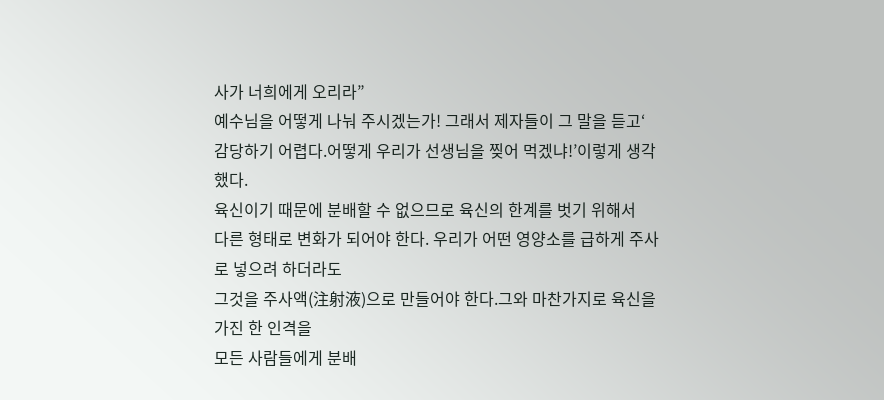사가 너희에게 오리라”
예수님을 어떻게 나눠 주시겠는가! 그래서 제자들이 그 말을 듣고‘
감당하기 어렵다.어떻게 우리가 선생님을 찢어 먹겠냐!’이렇게 생각했다.
육신이기 때문에 분배할 수 없으므로 육신의 한계를 벗기 위해서
다른 형태로 변화가 되어야 한다. 우리가 어떤 영양소를 급하게 주사로 넣으려 하더라도
그것을 주사액(注射液)으로 만들어야 한다.그와 마찬가지로 육신을 가진 한 인격을
모든 사람들에게 분배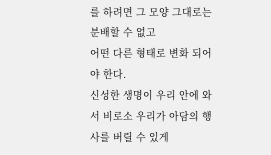를 하려면 그 모양 그대로는 분배할 수 없고
어떤 다른 형태로 변화 되어야 한다.
신성한 생명이 우리 안에 와서 비로소 우리가 아담의 행사를 버릴 수 있게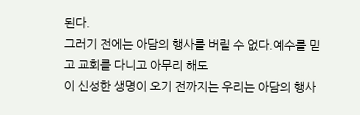된다.
그러기 전에는 아담의 행사를 버릴 수 없다.예수를 믿고 교회를 다니고 아무리 해도
이 신성한 생명이 오기 전까지는 우리는 아담의 행사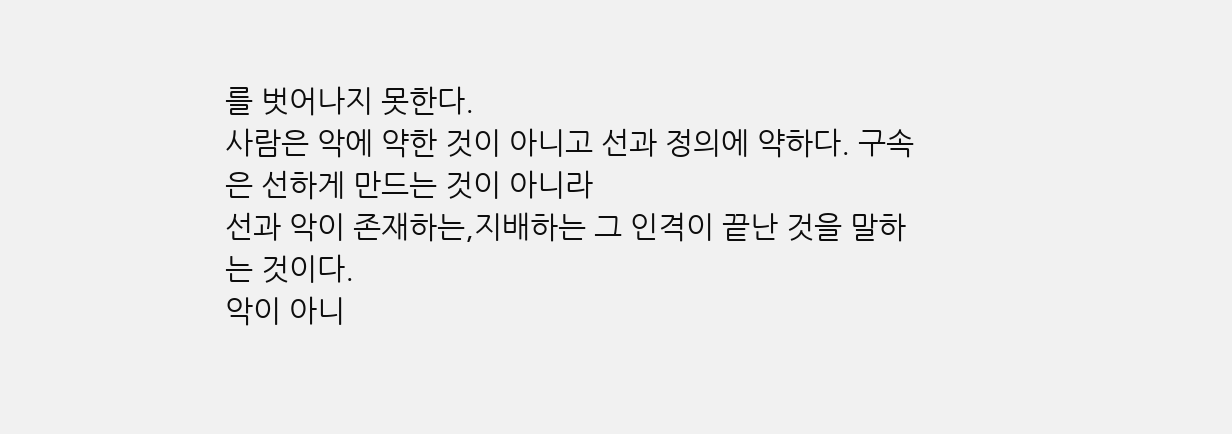를 벗어나지 못한다.
사람은 악에 약한 것이 아니고 선과 정의에 약하다. 구속은 선하게 만드는 것이 아니라
선과 악이 존재하는,지배하는 그 인격이 끝난 것을 말하는 것이다.
악이 아니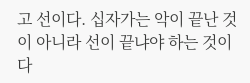고 선이다. 십자가는 악이 끝난 것이 아니라 선이 끝냐야 하는 것이다